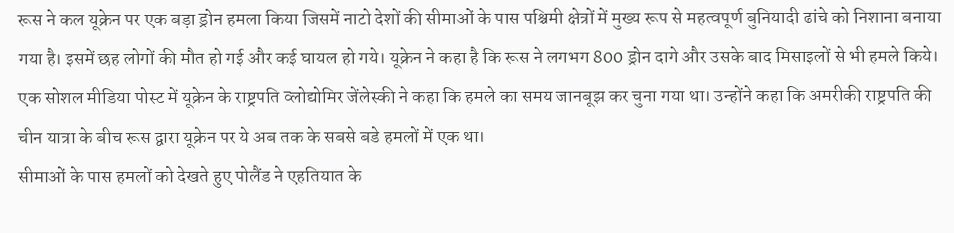रूस ने कल यूक्रेन पर एक बड़ा ड्रोन हमला किया जिसमें नाटो देशों की सीमाओं के पास पश्चिमी क्षेत्रों में मुख्य रूप से महत्वपूर्ण बुनियादी ढांचे को निशाना बनाया गया है। इसमें छह लोगों की मौत हो गई और कई घायल हो गये। यूक्रेन ने कहा है कि रूस ने लगभग 800 ड्रोन दागे और उसके बाद मिसाइलों से भी हमले किये।
एक सोशल मीडिया पोस्ट में यूक्रेन के राष्ट्रपति व्लोद्योमिर जेंलेस्की ने कहा कि हमले का समय जानबूझ कर चुना गया था। उन्होंने कहा कि अमरीकी राष्ट्रपति की चीन यात्रा के बीच रूस द्वारा यूक्रेन पर ये अब तक के सबसे बडे हमलों में एक था।
सीमाओं के पास हमलों को देखते हुए पोलैंड ने एहतियात के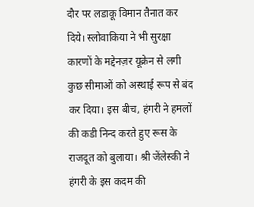दौर पर लडाकू विमान तैनात कर दिये। स्लोवाकिया ने भी सुरक्षा कारणों के मद्देनज़र यूक्रेन से लगी कुछ सीमाओं को अस्थाई रूप से बंद कर दिया। इस बीच, हंगरी ने हमलों की कडी निन्द करते हुए रूस के राजदूत को बुलाया। श्री जेंलेस्की ने हंगरी के इस कदम की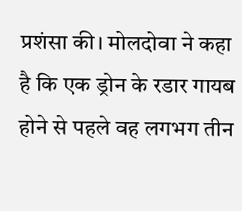प्रशंसा की। मोलदोवा ने कहा है कि एक ड्रोन के रडार गायब होने से पहले वह लगभग तीन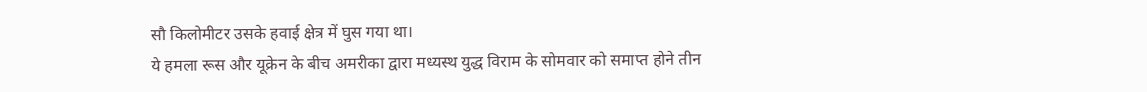सौ किलोमीटर उसके हवाई क्षेत्र में घुस गया था।
ये हमला रूस और यूक्रेन के बीच अमरीका द्वारा मध्यस्थ युद्ध विराम के सोमवार को समाप्त होने तीन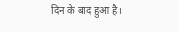दिन के बाद हुआ है।